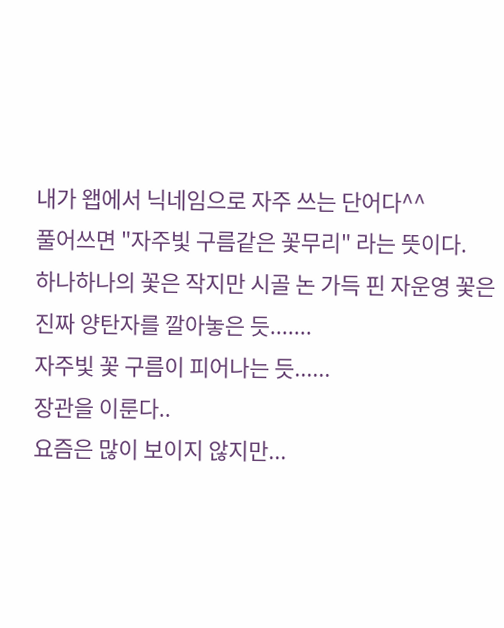내가 왭에서 닉네임으로 자주 쓰는 단어다^^
풀어쓰면 "자주빛 구름같은 꽃무리" 라는 뜻이다.
하나하나의 꽃은 작지만 시골 논 가득 핀 자운영 꽃은
진짜 양탄자를 깔아놓은 듯.......
자주빛 꽃 구름이 피어나는 듯......
장관을 이룬다..
요즘은 많이 보이지 않지만...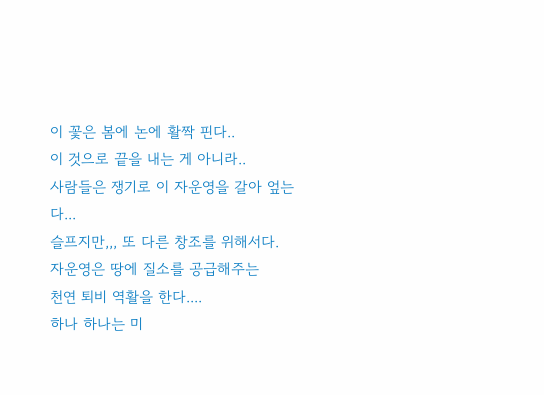이 꽃은 봄에 논에 활짝 핀다..
이 것으로 끝을 내는 게 아니라..
사람들은 쟁기로 이 자운영을 갈아 엎는다...
슬프지만,,, 또 다른 창조를 위해서다.
자운영은 땅에 질소를 공급해주는
천연 퇴비 역활을 한다....
하나 하나는 미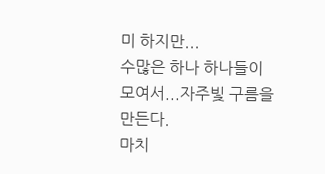미 하지만...
수많은 하나 하나들이 모여서...자주빛 구름을 만든다.
마치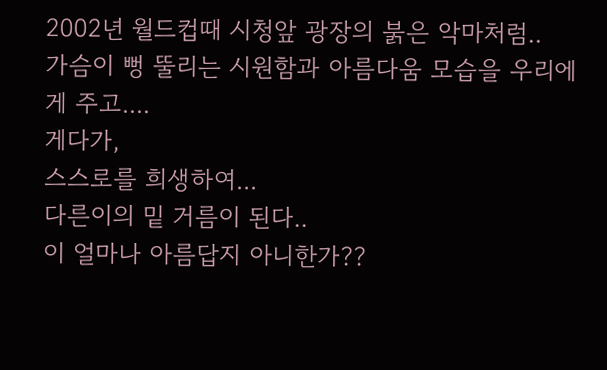2002년 월드컵때 시청앞 광장의 붉은 악마처럼..
가슴이 뻥 뚤리는 시원함과 아름다움 모습을 우리에게 주고....
게다가,
스스로를 희생하여...
다른이의 밑 거름이 된다..
이 얼마나 아름답지 아니한가??